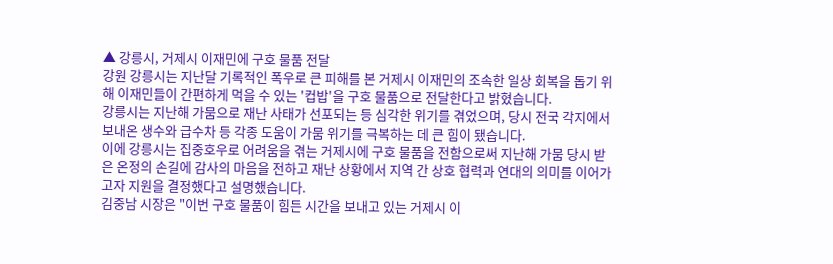▲ 강릉시, 거제시 이재민에 구호 물품 전달
강원 강릉시는 지난달 기록적인 폭우로 큰 피해를 본 거제시 이재민의 조속한 일상 회복을 돕기 위해 이재민들이 간편하게 먹을 수 있는 '컵밥'을 구호 물품으로 전달한다고 밝혔습니다.
강릉시는 지난해 가뭄으로 재난 사태가 선포되는 등 심각한 위기를 겪었으며, 당시 전국 각지에서 보내온 생수와 급수차 등 각종 도움이 가뭄 위기를 극복하는 데 큰 힘이 됐습니다.
이에 강릉시는 집중호우로 어려움을 겪는 거제시에 구호 물품을 전함으로써 지난해 가뭄 당시 받은 온정의 손길에 감사의 마음을 전하고 재난 상황에서 지역 간 상호 협력과 연대의 의미를 이어가고자 지원을 결정했다고 설명했습니다.
김중남 시장은 "이번 구호 물품이 힘든 시간을 보내고 있는 거제시 이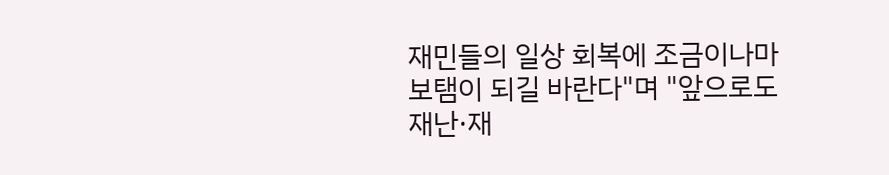재민들의 일상 회복에 조금이나마 보탬이 되길 바란다"며 "앞으로도 재난·재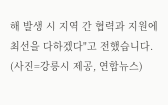해 발생 시 지역 간 협력과 지원에 최선을 다하겠다"고 전했습니다.
(사진=강릉시 제공, 연합뉴스)